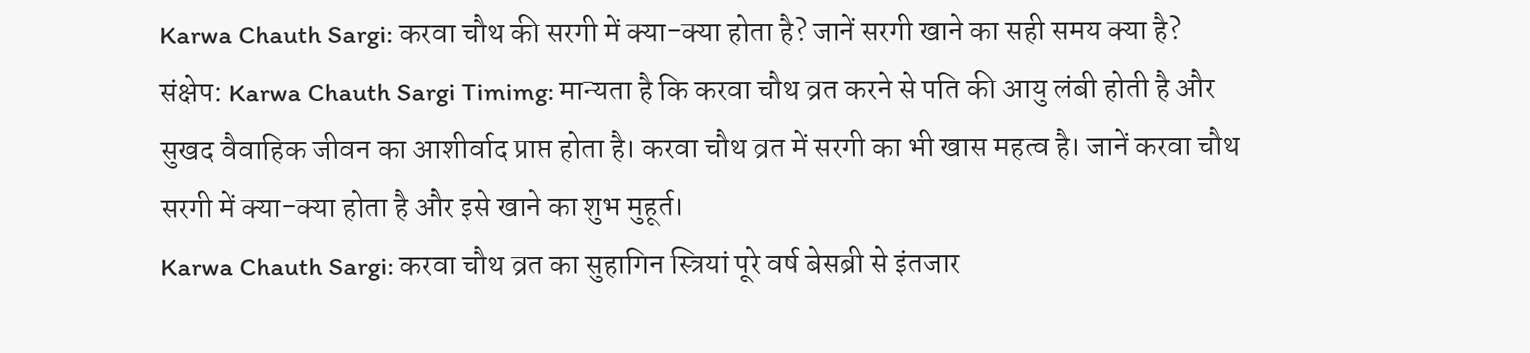Karwa Chauth Sargi: करवा चौथ की सरगी में क्या-क्या होता है? जानें सरगी खाने का सही समय क्या है?
संक्षेप: Karwa Chauth Sargi Timimg: मान्यता है कि करवा चौथ व्रत करने से पति की आयु लंबी होती है और सुखद वैवाहिक जीवन का आशीर्वाद प्राप्त होता है। करवा चौथ व्रत में सरगी का भी खास महत्व है। जानें करवा चौथ सरगी में क्या-क्या होता है और इसे खाने का शुभ मुहूर्त।
Karwa Chauth Sargi: करवा चौथ व्रत का सुहागिन स्त्रियां पूरे वर्ष बेसब्री से इंतजार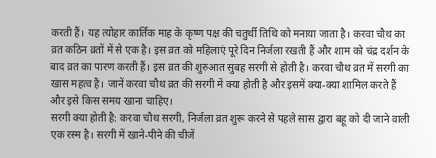करती हैं। यह त्योहार कार्तिक माह के कृष्ण पक्ष की चतुर्थी तिथि को मनाया जाता है। करवा चौथ का व्रत कठिन व्रतों में से एक है। इस व्रत को महिलाएं पूरे दिन निर्जला रखती हैं और शाम को चंद्र दर्शन के बाद व्रत का पारण करती हैं। इस व्रत की शुरुआत सुबह सरगी से होती है। करवा चौथ व्रत में सरगी का खास महत्व है। जानें करवा चौथ व्रत की सरगी में क्या होती है और इसमें क्या-क्या शामिल करते हैं और इसे किस समय खाना चाहिए।
सरगी क्या होती है: करवा चौथ सरगी, निर्जला व्रत शुरू करने से पहले सास द्वारा बहू को दी जाने वाली एक रस्म है। सरगी में खाने-पीने की चीजें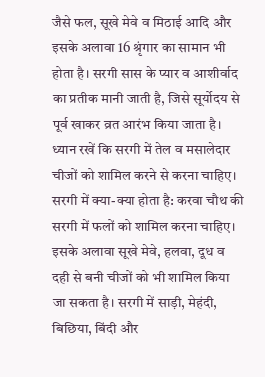जैसे फल, सूखे मेवे व मिठाई आदि और इसके अलावा 16 श्रृंगार का सामान भी होता है। सरगी सास के प्यार व आशीर्वाद का प्रतीक मानी जाती है, जिसे सूर्योदय से पूर्व खाकर व्रत आरंभ किया जाता है। ध्यान रखें कि सरगी में तेल व मसालेदार चीजों को शामिल करने से करना चाहिए।
सरगी में क्या-क्या होता है: करवा चौथ की सरगी में फलों को शामिल करना चाहिए। इसके अलावा सूखे मेवे, हलवा, दूध व दही से बनी चीजों को भी शामिल किया जा सकता है। सरगी में साड़ी, मेहंदी, बिछिया, बिंदी और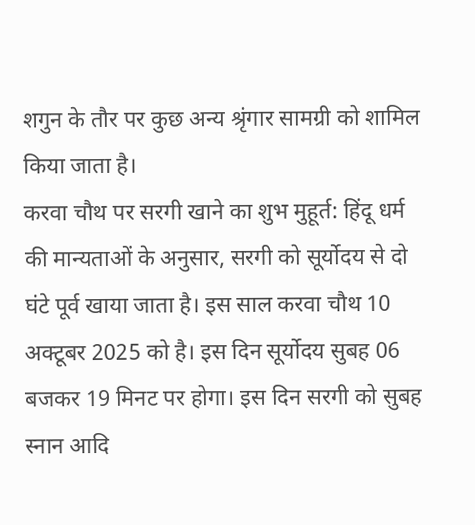शगुन के तौर पर कुछ अन्य श्रृंगार सामग्री को शामिल किया जाता है।
करवा चौथ पर सरगी खाने का शुभ मुहूर्त: हिंदू धर्म की मान्यताओं के अनुसार, सरगी को सूर्योदय से दो घंटे पूर्व खाया जाता है। इस साल करवा चौथ 10 अक्टूबर 2025 को है। इस दिन सूर्योदय सुबह 06 बजकर 19 मिनट पर होगा। इस दिन सरगी को सुबह स्नान आदि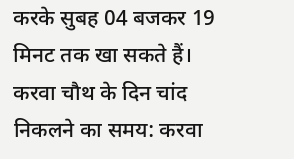करके सुबह 04 बजकर 19 मिनट तक खा सकते हैं।
करवा चौथ के दिन चांद निकलने का समय: करवा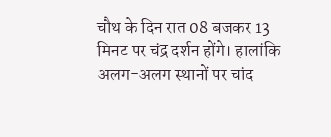चौथ के दिन रात 08 बजकर 13 मिनट पर चंद्र दर्शन होंगे। हालांकि अलग-अलग स्थानों पर चांद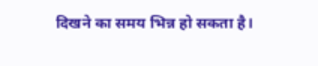दिखने का समय भिन्न हो सकता है।